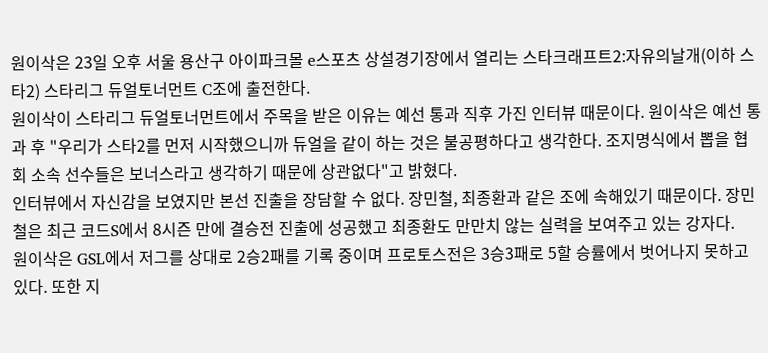원이삭은 23일 오후 서울 용산구 아이파크몰 e스포츠 상설경기장에서 열리는 스타크래프트2:자유의날개(이하 스타2) 스타리그 듀얼토너먼트 C조에 출전한다.
원이삭이 스타리그 듀얼토너먼트에서 주목을 받은 이유는 예선 통과 직후 가진 인터뷰 때문이다. 원이삭은 예선 통과 후 "우리가 스타2를 먼저 시작했으니까 듀얼을 같이 하는 것은 불공평하다고 생각한다. 조지명식에서 뽑을 협회 소속 선수들은 보너스라고 생각하기 때문에 상관없다"고 밝혔다.
인터뷰에서 자신감을 보였지만 본선 진출을 장담할 수 없다. 장민철, 최종환과 같은 조에 속해있기 때문이다. 장민철은 최근 코드S에서 8시즌 만에 결승전 진출에 성공했고 최종환도 만만치 않는 실력을 보여주고 있는 강자다.
원이삭은 GSL에서 저그를 상대로 2승2패를 기록 중이며 프로토스전은 3승3패로 5할 승률에서 벗어나지 못하고 있다. 또한 지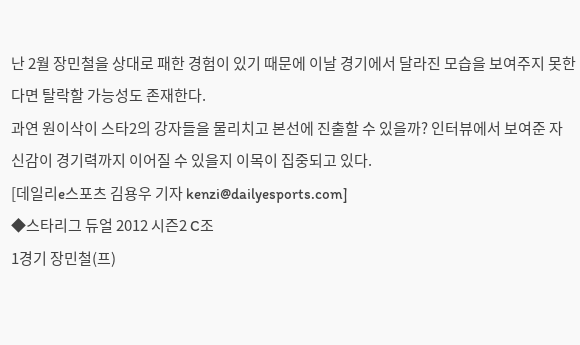난 2월 장민철을 상대로 패한 경험이 있기 때문에 이날 경기에서 달라진 모습을 보여주지 못한다면 탈락할 가능성도 존재한다.
과연 원이삭이 스타2의 강자들을 물리치고 본선에 진출할 수 있을까? 인터뷰에서 보여준 자신감이 경기력까지 이어질 수 있을지 이목이 집중되고 있다.
[데일리e스포츠 김용우 기자 kenzi@dailyesports.com]
◆스타리그 듀얼 2012 시즌2 C조
1경기 장민철(프)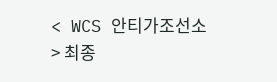< WCS 안티가조선소 > 최종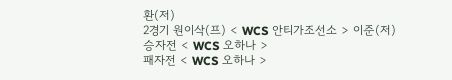환(저)
2경기 원이삭(프) < WCS 안티가조선소 > 이준(저)
승자전 < WCS 오하나 >
패자전 < WCS 오하나 >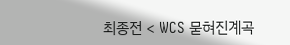최종전 < WCS 묻혀진계곡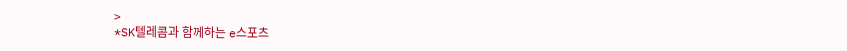>
*SK텔레콤과 함께하는 e스포츠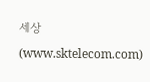세상(www.sktelecom.com)